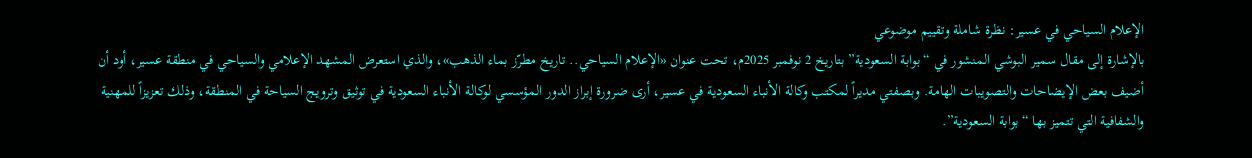الإعلام السياحي في عسير: نظرة شاملة وتقييم موضوعي
بالإشارة إلى مقال سمير البوشي المنشور في “بوابة السعودية” بتاريخ 2 نوفمبر 2025م، تحت عنوان «الإعلام السياحي.. تاريخ مطرّز بماء الذهب»، والذي استعرض المشهد الإعلامي والسياحي في منطقة عسير، أود أن أضيف بعض الإيضاحات والتصويبات الهامة. وبصفتي مديراً لمكتب وكالة الأنباء السعودية في عسير، أرى ضرورة إبراز الدور المؤسسي لوكالة الأنباء السعودية في توثيق وترويج السياحة في المنطقة، وذلك تعزيزاً للمهنية والشفافية التي تتميز بها “بوابة السعودية”.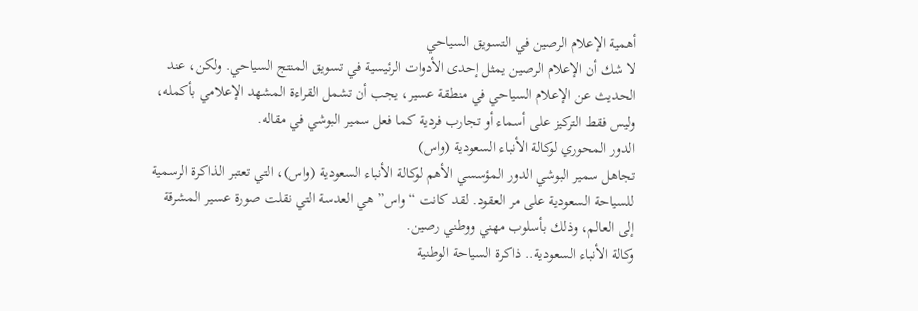أهمية الإعلام الرصين في التسويق السياحي
لا شك أن الإعلام الرصين يمثل إحدى الأدوات الرئيسية في تسويق المنتج السياحي. ولكن، عند الحديث عن الإعلام السياحي في منطقة عسير، يجب أن تشمل القراءة المشهد الإعلامي بأكمله، وليس فقط التركيز على أسماء أو تجارب فردية كما فعل سمير البوشي في مقاله.
الدور المحوري لوكالة الأنباء السعودية (واس)
تجاهل سمير البوشي الدور المؤسسي الأهم لوكالة الأنباء السعودية (واس)، التي تعتبر الذاكرة الرسمية للسياحة السعودية على مر العقود. لقد كانت “واس” هي العدسة التي نقلت صورة عسير المشرقة إلى العالم، وذلك بأسلوب مهني ووطني رصين.
وكالة الأنباء السعودية.. ذاكرة السياحة الوطنية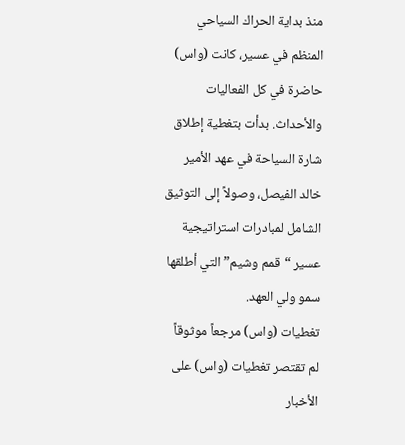منذ بداية الحراك السياحي المنظم في عسير، كانت (واس) حاضرة في كل الفعاليات والأحداث. بدأت بتغطية إطلاق شارة السياحة في عهد الأمير خالد الفيصل، وصولاً إلى التوثيق الشامل لمبادرات استراتيجية عسير “قمم وشيم” التي أطلقها سمو ولي العهد.
تغطيات (واس) مرجعاً موثوقاً
لم تقتصر تغطيات (واس) على الأخبار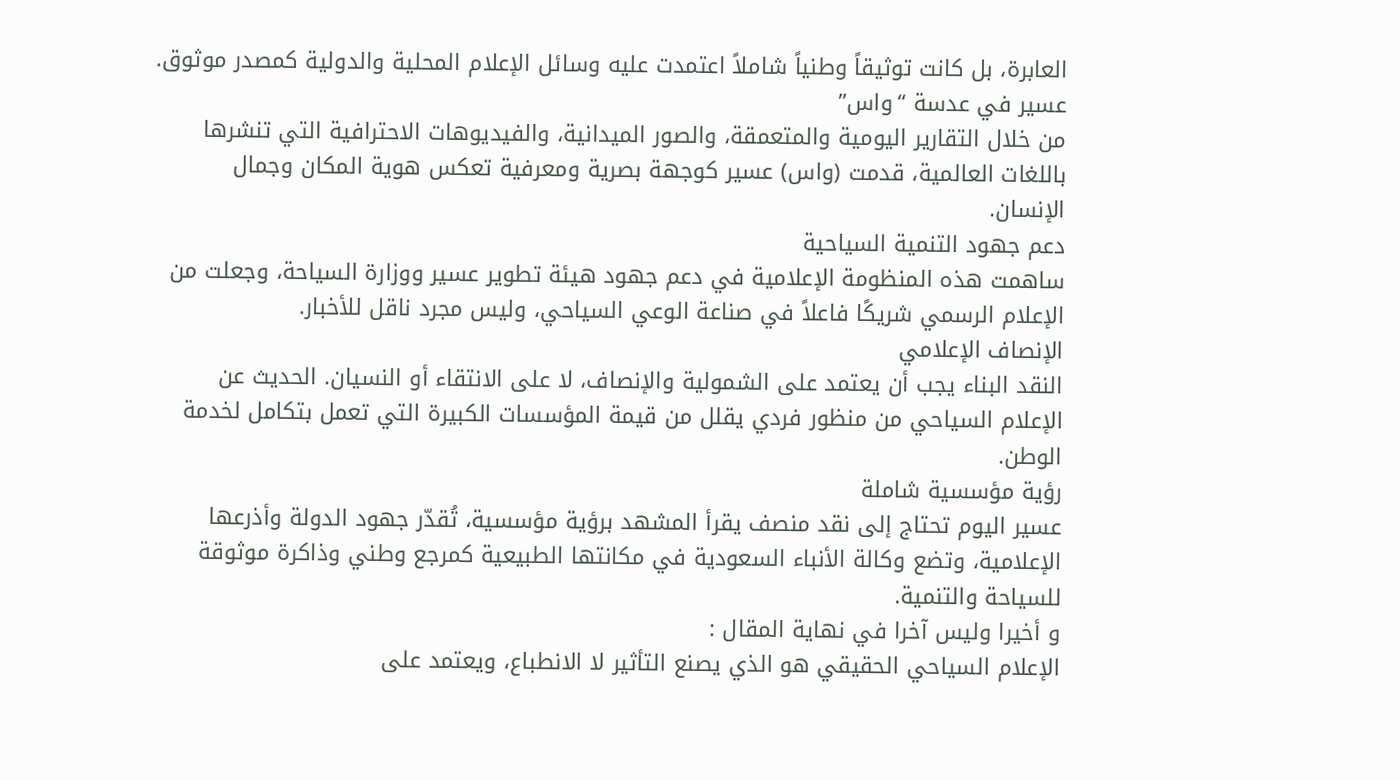العابرة، بل كانت توثيقاً وطنياً شاملاً اعتمدت عليه وسائل الإعلام المحلية والدولية كمصدر موثوق.
عسير في عدسة “واس”
من خلال التقارير اليومية والمتعمقة، والصور الميدانية، والفيديوهات الاحترافية التي تنشرها باللغات العالمية، قدمت (واس) عسير كوجهة بصرية ومعرفية تعكس هوية المكان وجمال الإنسان.
دعم جهود التنمية السياحية
ساهمت هذه المنظومة الإعلامية في دعم جهود هيئة تطوير عسير ووزارة السياحة، وجعلت من الإعلام الرسمي شريكًا فاعلاً في صناعة الوعي السياحي، وليس مجرد ناقل للأخبار.
الإنصاف الإعلامي
النقد البناء يجب أن يعتمد على الشمولية والإنصاف، لا على الانتقاء أو النسيان. الحديث عن الإعلام السياحي من منظور فردي يقلل من قيمة المؤسسات الكبيرة التي تعمل بتكامل لخدمة الوطن.
رؤية مؤسسية شاملة
عسير اليوم تحتاج إلى نقد منصف يقرأ المشهد برؤية مؤسسية، تُقدّر جهود الدولة وأذرعها الإعلامية، وتضع وكالة الأنباء السعودية في مكانتها الطبيعية كمرجع وطني وذاكرة موثوقة للسياحة والتنمية.
و أخيرا وليس آخرا في نهاية المقال :
الإعلام السياحي الحقيقي هو الذي يصنع التأثير لا الانطباع، ويعتمد على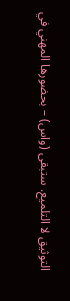التوثيق لا التلميع. ستبقى (واس) – بحضورها المهني في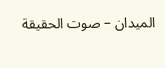الميدان – صوت الحقيقة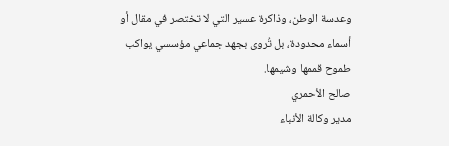وعدسة الوطن، وذاكرة عسير التي لا تختصر في مقال أو أسماء محدودة، بل تُروى بجهد جماعي مؤسسي يواكب طموح قممها وشيمها.
صالح الأحمري
مدير وكالة الأنباء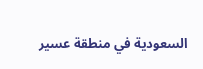السعودية في منطقة عسير